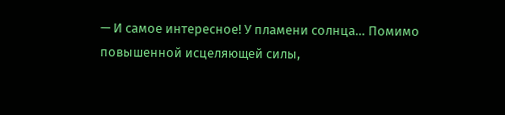— И самое интересное! У пламени солнца… Помимо повышенной исцеляющей силы,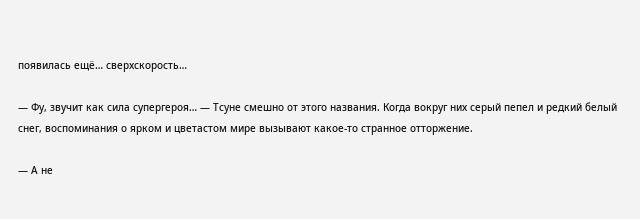появилась ещё… сверхскорость…

— Фу, звучит как сила супергероя… — Тсуне смешно от этого названия. Когда вокруг них серый пепел и редкий белый снег, воспоминания о ярком и цветастом мире вызывают какое-то странное отторжение.

— А не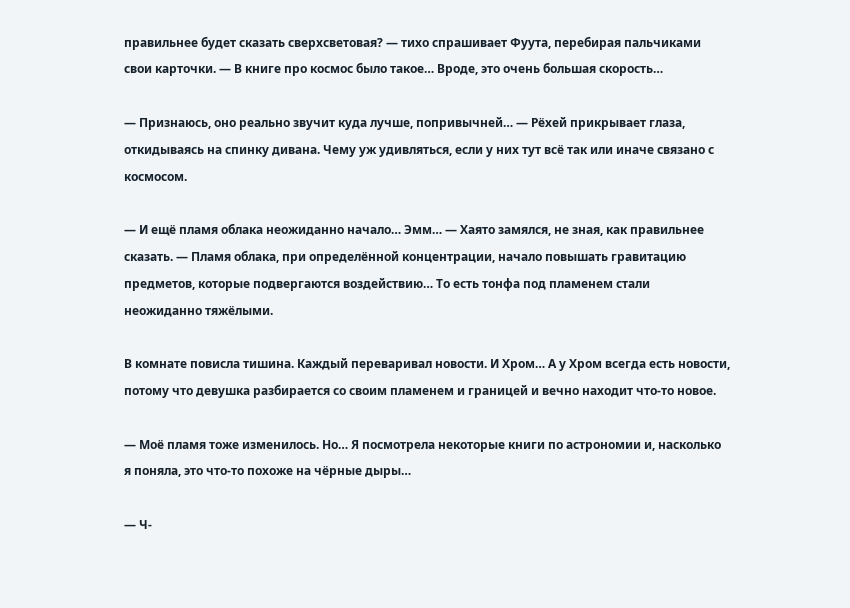правильнее будет сказать сверхсветовая? — тихо спрашивает Фуута, перебирая пальчиками свои карточки. — В книге про космос было такое… Вроде, это очень большая скорость…

— Признаюсь, оно реально звучит куда лучше, попривычней… — Рёхей прикрывает глаза, откидываясь на спинку дивана. Чему уж удивляться, если у них тут всё так или иначе связано с космосом.

— И ещё пламя облака неожиданно начало… Эмм… — Хаято замялся, не зная, как правильнее сказать. — Пламя облака, при определённой концентрации, начало повышать гравитацию предметов, которые подвергаются воздействию… То есть тонфа под пламенем стали неожиданно тяжёлыми.

В комнате повисла тишина. Каждый переваривал новости. И Хром… А у Хром всегда есть новости, потому что девушка разбирается со своим пламенем и границей и вечно находит что-то новое.

— Моё пламя тоже изменилось. Но… Я посмотрела некоторые книги по астрономии и, насколько я поняла, это что-то похоже на чёрные дыры…

— Ч-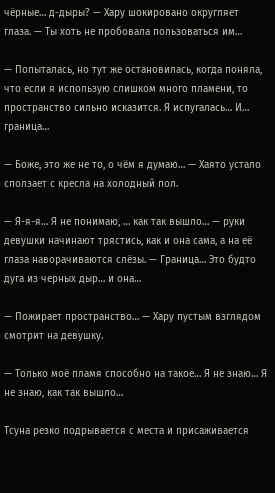чёрные… д-дыры? — Хару шокировано округляет глаза. — Ты хоть не пробовала пользоваться им…

— Попыталась, но тут же остановилась, когда поняла, что если я использую слишком много пламени, то пространство сильно исказится. Я испугалась… И… граница…

— Боже, это же не то, о чём я думаю… — Хаято устало сползает с кресла на холодный пол.

— Я-я-я… Я не понимаю, … как так вышло… — руки девушки начинают трястись, как и она сама, а на её глаза наворачиваются слёзы. — Граница… Это будто дуга из черных дыр… и она…

— Пожирает пространство… — Хару пустым взглядом смотрит на девушку.

— Только моё пламя способно на такое… Я не знаю… Я не знаю, как так вышло…

Тсуна резко подрывается с места и присаживается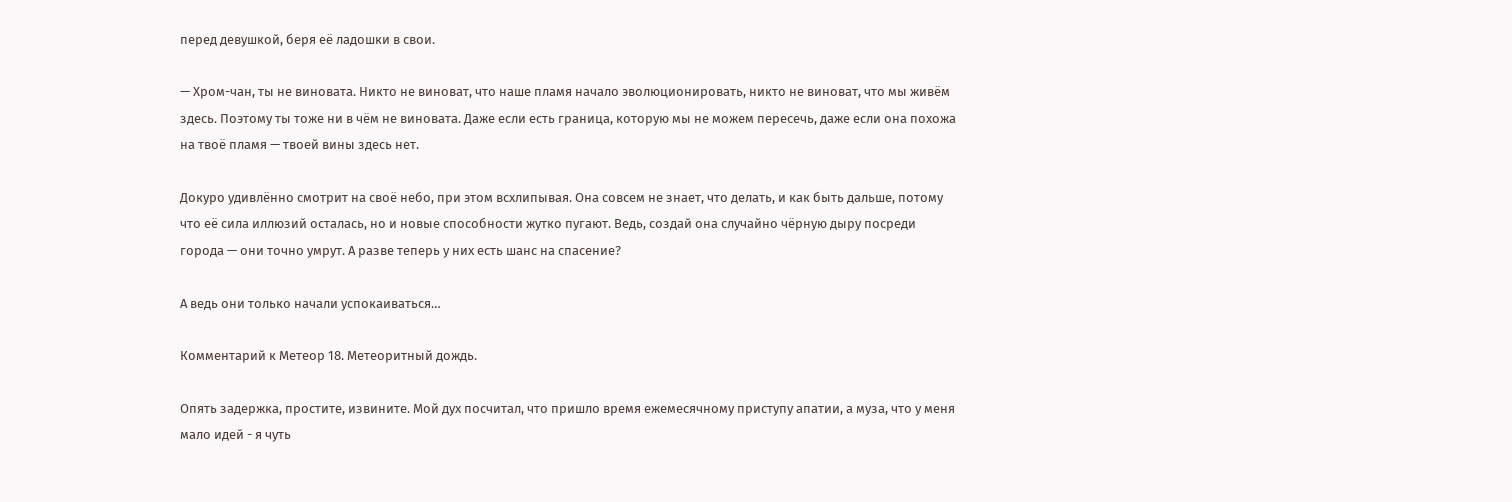перед девушкой, беря её ладошки в свои.

— Хром-чан, ты не виновата. Никто не виноват, что наше пламя начало эволюционировать, никто не виноват, что мы живём здесь. Поэтому ты тоже ни в чём не виновата. Даже если есть граница, которую мы не можем пересечь, даже если она похожа на твоё пламя — твоей вины здесь нет.

Докуро удивлённо смотрит на своё небо, при этом всхлипывая. Она совсем не знает, что делать, и как быть дальше, потому что её сила иллюзий осталась, но и новые способности жутко пугают. Ведь, создай она случайно чёрную дыру посреди города — они точно умрут. А разве теперь у них есть шанс на спасение?

А ведь они только начали успокаиваться…

Комментарий к Метеор 18. Метеоритный дождь.

Опять задержка, простите, извините. Мой дух посчитал, что пришло время ежемесячному приступу апатии, а муза, что у меня мало идей - я чуть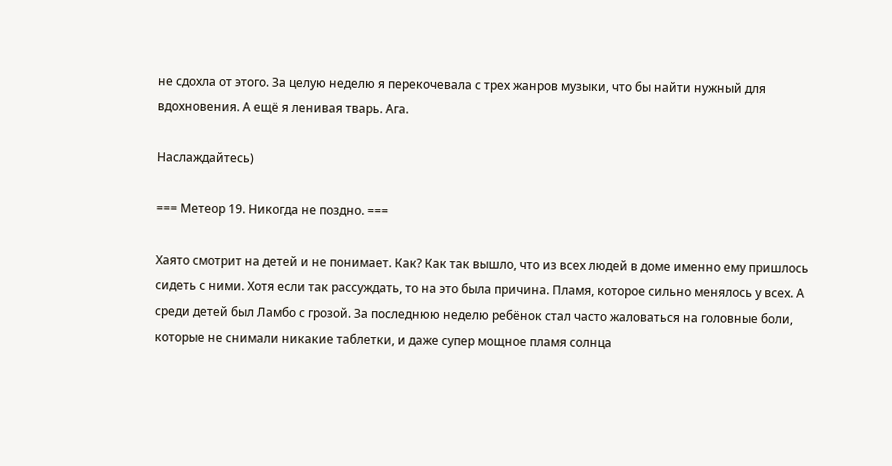не сдохла от этого. За целую неделю я перекочевала с трех жанров музыки, что бы найти нужный для вдохновения. А ещё я ленивая тварь. Ага.

Наслаждайтесь)

=== Метеор 19. Никогда не поздно. ===

Хаято смотрит на детей и не понимает. Как? Как так вышло, что из всех людей в доме именно ему пришлось сидеть с ними. Хотя если так рассуждать, то на это была причина. Пламя, которое сильно менялось у всех. А среди детей был Ламбо с грозой. За последнюю неделю ребёнок стал часто жаловаться на головные боли, которые не снимали никакие таблетки, и даже супер мощное пламя солнца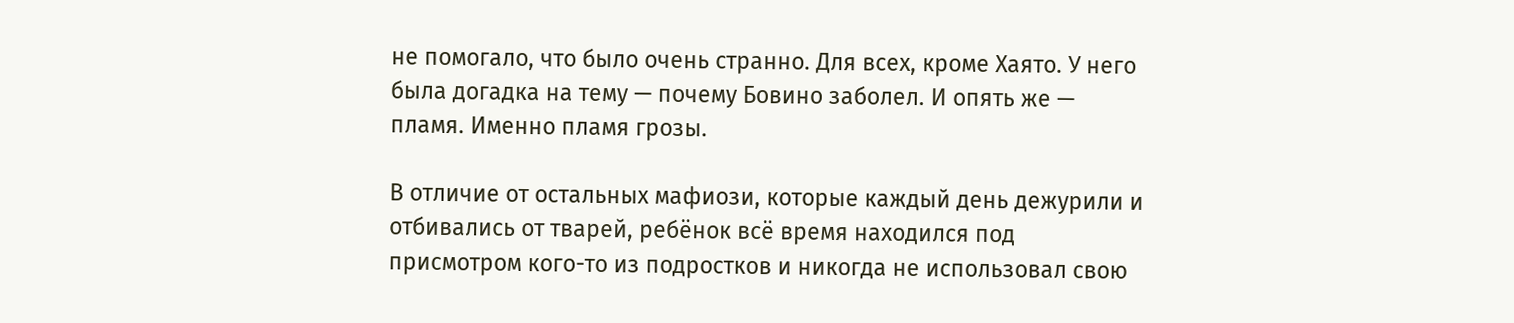не помогало, что было очень странно. Для всех, кроме Хаято. У него была догадка на тему — почему Бовино заболел. И опять же — пламя. Именно пламя грозы.

В отличие от остальных мафиози, которые каждый день дежурили и отбивались от тварей, ребёнок всё время находился под присмотром кого-то из подростков и никогда не использовал свою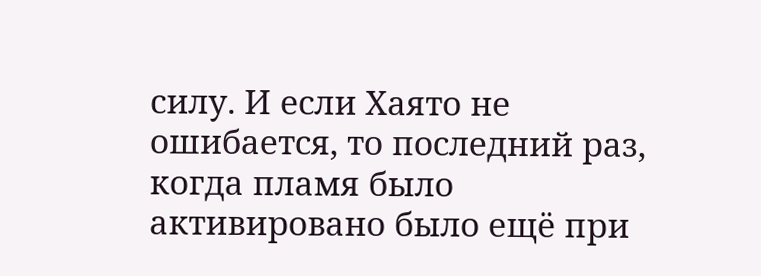силу. И если Хаято не ошибается, то последний раз, когда пламя было активировано было ещё при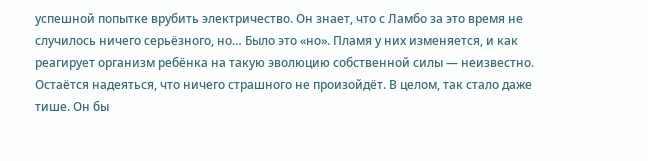успешной попытке врубить электричество. Он знает, что с Ламбо за это время не случилось ничего серьёзного, но… Было это «но». Пламя у них изменяется, и как реагирует организм ребёнка на такую эволюцию собственной силы — неизвестно. Остаётся надеяться, что ничего страшного не произойдёт. В целом, так стало даже тише. Он бы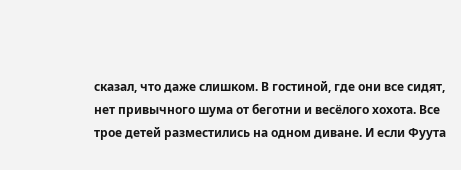сказал, что даже слишком. В гостиной, где они все сидят, нет привычного шума от беготни и весёлого хохота. Все трое детей разместились на одном диване. И если Фуута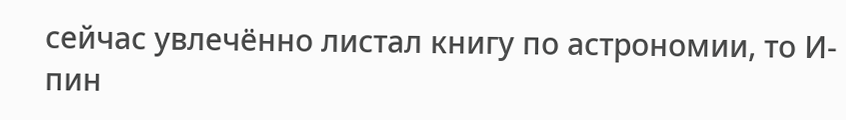сейчас увлечённо листал книгу по астрономии, то И-пин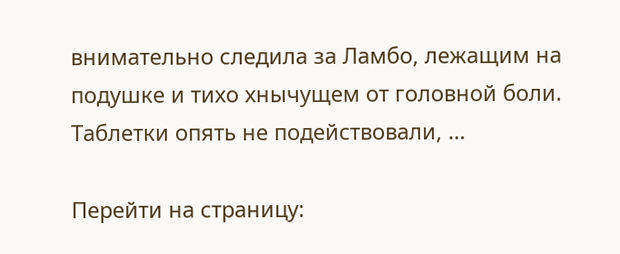внимательно следила за Ламбо, лежащим на подушке и тихо хнычущем от головной боли. Таблетки опять не подействовали, …

Перейти на страницу: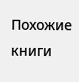Похожие книги